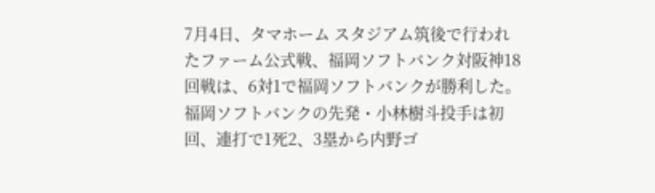7月4日、タマホーム スタジアム筑後で行われたファーム公式戦、福岡ソフトバンク対阪神18回戦は、6対1で福岡ソフトバンクが勝利した。
福岡ソフトバンクの先発・小林樹斗投手は初回、連打で1死2、3塁から内野ゴ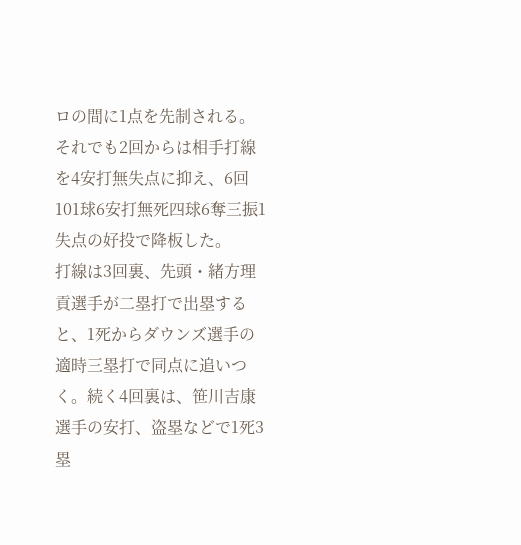ロの間に1点を先制される。それでも2回からは相手打線を4安打無失点に抑え、6回101球6安打無死四球6奪三振1失点の好投で降板した。
打線は3回裏、先頭・緒方理貢選手が二塁打で出塁すると、1死からダウンズ選手の適時三塁打で同点に追いつく。続く4回裏は、笹川吉康選手の安打、盗塁などで1死3塁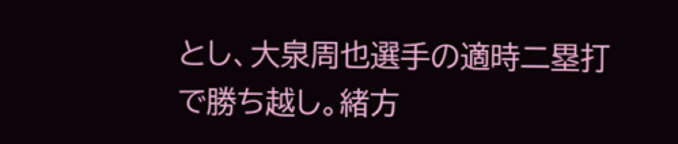とし、大泉周也選手の適時二塁打で勝ち越し。緒方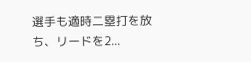選手も適時二塁打を放ち、リードを2...